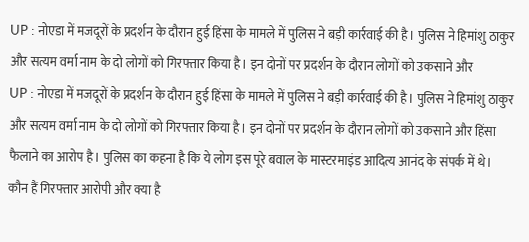UP : नोएडा में मजदूरों के प्रदर्शन के दौरान हुई हिंसा के मामले में पुलिस ने बड़ी कार्रवाई की है। पुलिस ने हिमांशु ठाकुर और सत्यम वर्मा नाम के दो लोगों को गिरफ्तार किया है। इन दोनों पर प्रदर्शन के दौरान लोगों को उकसाने और
UP : नोएडा में मजदूरों के प्रदर्शन के दौरान हुई हिंसा के मामले में पुलिस ने बड़ी कार्रवाई की है। पुलिस ने हिमांशु ठाकुर और सत्यम वर्मा नाम के दो लोगों को गिरफ्तार किया है। इन दोनों पर प्रदर्शन के दौरान लोगों को उकसाने और हिंसा फैलाने का आरोप है। पुलिस का कहना है कि ये लोग इस पूरे बवाल के मास्टरमाइंड आदित्य आनंद के संपर्क में थे।
कौन हैं गिरफ्तार आरोपी और क्या है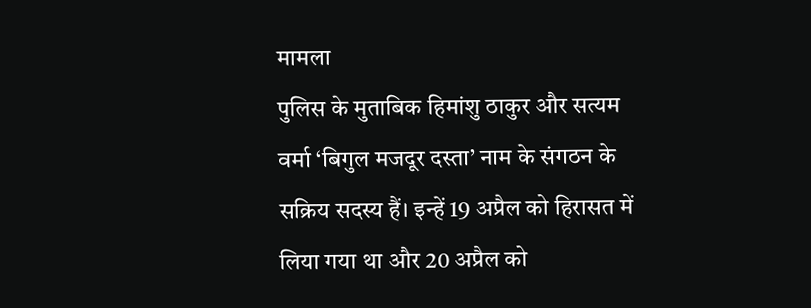मामला
पुलिस के मुताबिक हिमांशु ठाकुर और सत्यम वर्मा ‘बिगुल मजदूर दस्ता’ नाम के संगठन के सक्रिय सदस्य हैं। इन्हें 19 अप्रैल को हिरासत में लिया गया था और 20 अप्रैल को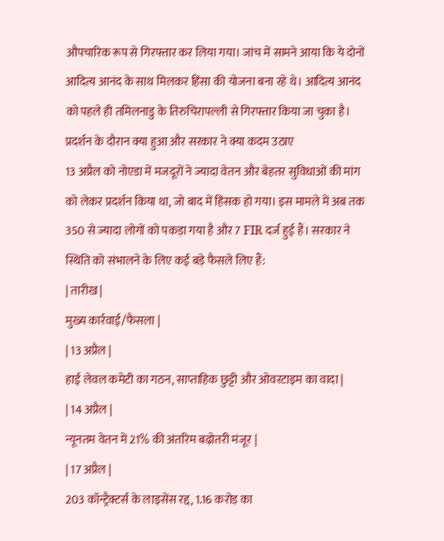औपचारिक रूप से गिरफ्तार कर लिया गया। जांच में सामने आया कि ये दोनों आदित्य आनंद के साथ मिलकर हिंसा की योजना बना रहे थे। आदित्य आनंद को पहले ही तमिलनाडु के तिरुचिरापल्ली से गिरफ्तार किया जा चुका है।
प्रदर्शन के दौरान क्या हुआ और सरकार ने क्या कदम उठाए
13 अप्रैल को नोएडा में मजदूरों ने ज्यादा वेतन और बेहतर सुविधाओं की मांग को लेकर प्रदर्शन किया था, जो बाद में हिंसक हो गया। इस मामले में अब तक 350 से ज्यादा लोगों को पकड़ा गया है और 7 FIR दर्ज हुई हैं। सरकार ने स्थिति को संभालने के लिए कई बड़े फैसले लिए हैं:
| तारीख |
मुख्य कार्रवाई/फैसला |
| 13 अप्रैल |
हाई लेवल कमेटी का गठन, साप्ताहिक छुट्टी और ओवरटाइम का वादा |
| 14 अप्रैल |
न्यूनतम वेतन में 21% की अंतरिम बढ़ोतरी मंजूर |
| 17 अप्रैल |
203 कॉन्ट्रैक्टर्स के लाइसेंस रद्द, 1.16 करोड़ का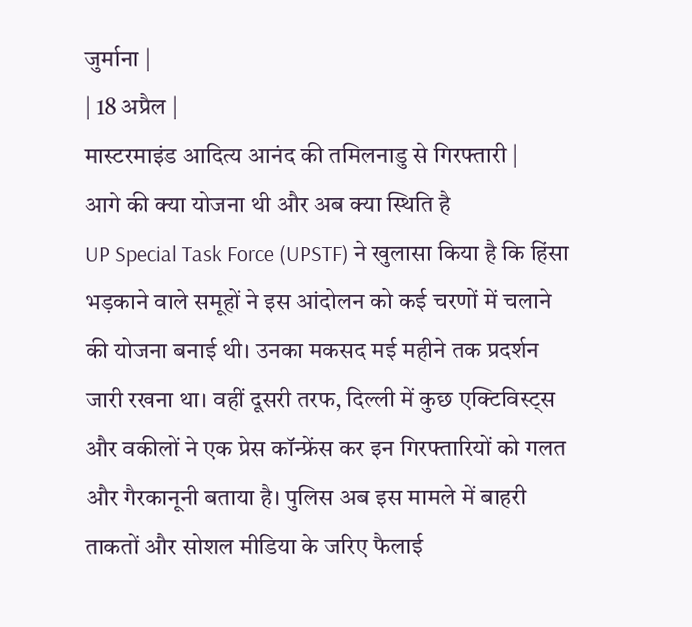जुर्माना |
| 18 अप्रैल |
मास्टरमाइंड आदित्य आनंद की तमिलनाडु से गिरफ्तारी |
आगे की क्या योजना थी और अब क्या स्थिति है
UP Special Task Force (UPSTF) ने खुलासा किया है कि हिंसा भड़काने वाले समूहों ने इस आंदोलन को कई चरणों में चलाने की योजना बनाई थी। उनका मकसद मई महीने तक प्रदर्शन जारी रखना था। वहीं दूसरी तरफ, दिल्ली में कुछ एक्टिविस्ट्स और वकीलों ने एक प्रेस कॉन्फ्रेंस कर इन गिरफ्तारियों को गलत और गैरकानूनी बताया है। पुलिस अब इस मामले में बाहरी ताकतों और सोशल मीडिया के जरिए फैलाई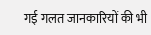गई गलत जानकारियों की भी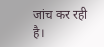जांच कर रही है।